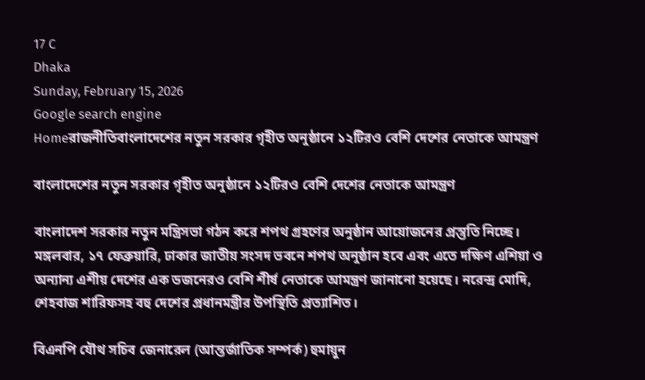17 C
Dhaka
Sunday, February 15, 2026
Google search engine
Homeরাজনীতিবাংলাদেশের নতুন সরকার গৃহীত অনুষ্ঠানে ১২টিরও বেশি দেশের নেতাকে আমন্ত্রণ

বাংলাদেশের নতুন সরকার গৃহীত অনুষ্ঠানে ১২টিরও বেশি দেশের নেতাকে আমন্ত্রণ

বাংলাদেশ সরকার নতুন মন্ত্রিসভা গঠন করে শপথ গ্রহণের অনুষ্ঠান আয়োজনের প্রস্তুতি নিচ্ছে। মঙ্গলবার, ১৭ ফেব্রুয়ারি, ঢাকার জাতীয় সংসদ ভবনে শপথ অনুষ্ঠান হবে এবং এতে দক্ষিণ এশিয়া ও অন্যান্য এশীয় দেশের এক ডজনেরও বেশি শীর্ষ নেতাকে আমন্ত্রণ জানানো হয়েছে। নরেন্দ্র মোদি, শেহবাজ শারিফসহ বহু দেশের প্রধানমন্ত্রীর উপস্থিতি প্রত্যাশিত।

বিএনপি যৌথ সচিব জেনারেল (আন্তর্জাতিক সম্পর্ক) হুমায়ুন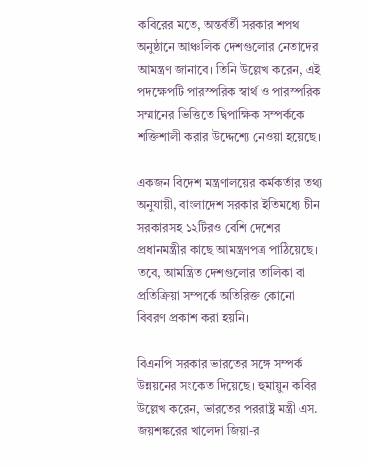কবিরের মতে, অন্তর্বর্তী সরকার শপথ অনুষ্ঠানে আঞ্চলিক দেশগুলোর নেতাদের আমন্ত্রণ জানাবে। তিনি উল্লেখ করেন, এই পদক্ষেপটি পারস্পরিক স্বার্থ ও পারস্পরিক সম্মানের ভিত্তিতে দ্বিপাক্ষিক সম্পর্ককে শক্তিশালী করার উদ্দেশ্যে নেওয়া হয়েছে।

একজন বিদেশ মন্ত্রণালয়ের কর্মকর্তার তথ্য অনুযায়ী, বাংলাদেশ সরকার ইতিমধ্যে চীন সরকারসহ ১২টিরও বেশি দেশের প্রধানমন্ত্রীর কাছে আমন্ত্রণপত্র পাঠিয়েছে। তবে, আমন্ত্রিত দেশগুলোর তালিকা বা প্রতিক্রিয়া সম্পর্কে অতিরিক্ত কোনো বিবরণ প্রকাশ করা হয়নি।

বিএনপি সরকার ভারতের সঙ্গে সম্পর্ক উন্নয়নের সংকেত দিয়েছে। হুমায়ুন কবির উল্লেখ করেন, ভারতের পররাষ্ট্র মন্ত্রী এস. জয়শঙ্করের খালেদা জিয়া-র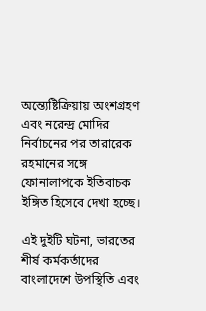অন্ত্যেষ্টিক্রিয়ায় অংশগ্রহণ এবং নরেন্দ্র মোদির নির্বাচনের পর তারারেক রহমানের সঙ্গে ফোনালাপকে ইতিবাচক ইঙ্গিত হিসেবে দেখা হচ্ছে।

এই দুইটি ঘটনা, ভারতের শীর্ষ কর্মকর্তাদের বাংলাদেশে উপস্থিতি এবং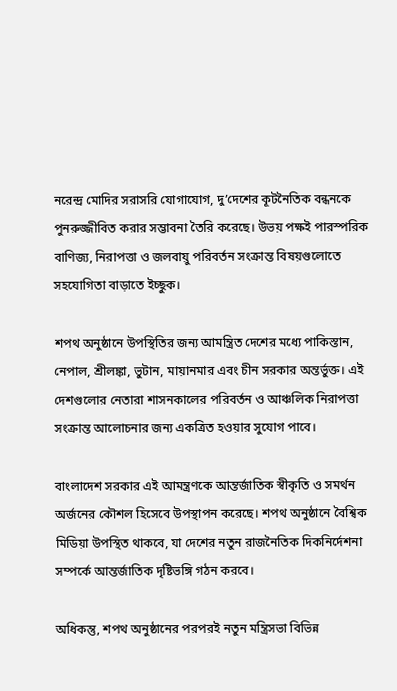নরেন্দ্র মোদির সরাসরি যোগাযোগ, দু’দেশের কূটনৈতিক বন্ধনকে পুনরুজ্জীবিত করার সম্ভাবনা তৈরি করেছে। উভয় পক্ষই পারস্পরিক বাণিজ্য, নিরাপত্তা ও জলবায়ু পরিবর্তন সংক্রান্ত বিষয়গুলোতে সহযোগিতা বাড়াতে ইচ্ছুক।

শপথ অনুষ্ঠানে উপস্থিতির জন্য আমন্ত্রিত দেশের মধ্যে পাকিস্তান, নেপাল, শ্রীলঙ্কা, ভুটান, মায়ানমার এবং চীন সরকার অন্তর্ভুক্ত। এই দেশগুলোর নেতারা শাসনকালের পরিবর্তন ও আঞ্চলিক নিরাপত্তা সংক্রান্ত আলোচনার জন্য একত্রিত হওয়ার সুযোগ পাবে।

বাংলাদেশ সরকার এই আমন্ত্রণকে আন্তর্জাতিক স্বীকৃতি ও সমর্থন অর্জনের কৌশল হিসেবে উপস্থাপন করেছে। শপথ অনুষ্ঠানে বৈশ্বিক মিডিয়া উপস্থিত থাকবে, যা দেশের নতুন রাজনৈতিক দিকনির্দেশনা সম্পর্কে আন্তর্জাতিক দৃষ্টিভঙ্গি গঠন করবে।

অধিকন্তু, শপথ অনুষ্ঠানের পরপরই নতুন মন্ত্রিসভা বিভিন্ন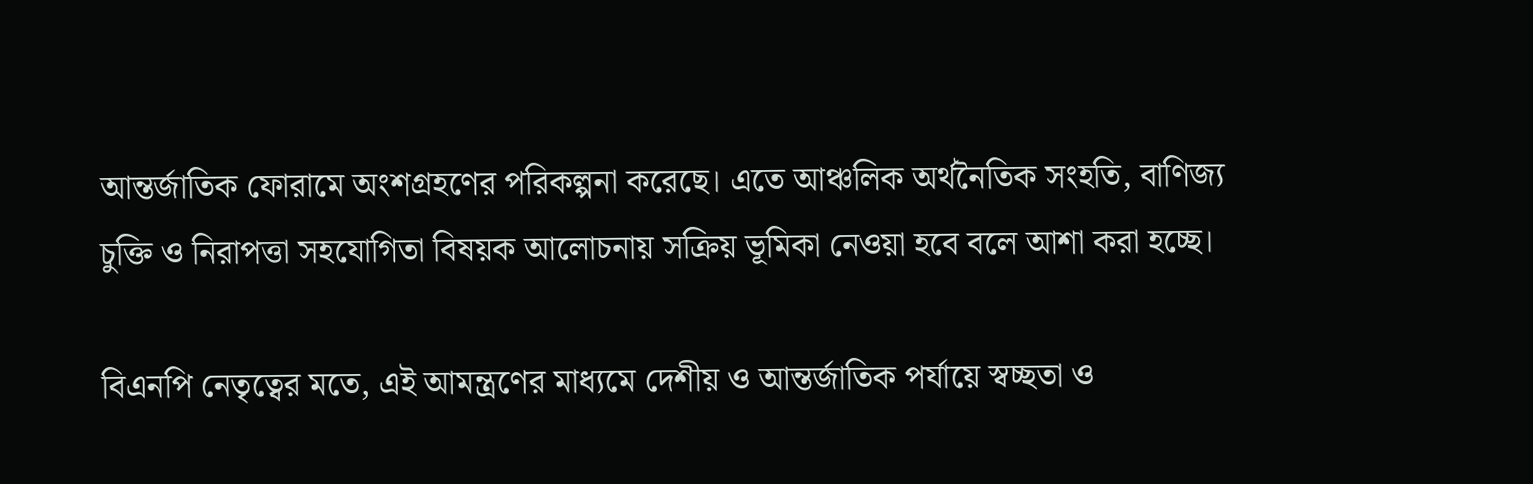আন্তর্জাতিক ফোরামে অংশগ্রহণের পরিকল্পনা করেছে। এতে আঞ্চলিক অর্থনৈতিক সংহতি, বাণিজ্য চুক্তি ও নিরাপত্তা সহযোগিতা বিষয়ক আলোচনায় সক্রিয় ভূমিকা নেওয়া হবে বলে আশা করা হচ্ছে।

বিএনপি নেতৃত্বের মতে, এই আমন্ত্রণের মাধ্যমে দেশীয় ও আন্তর্জাতিক পর্যায়ে স্বচ্ছতা ও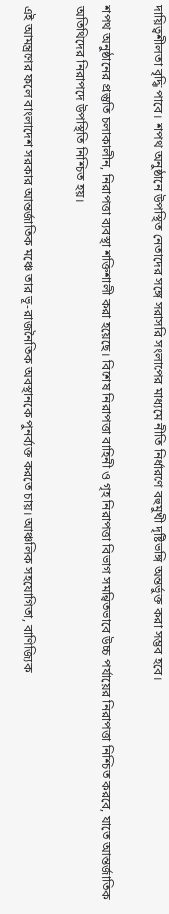দায়িত্বশীলতা বৃদ্ধি পাবে। শপথ অনুষ্ঠানে উপস্থিত নেতাদের সঙ্গে সরাসরি সংলাপের মাধ্যমে নীতি নির্ধারণে বহুমুখী দৃষ্টিভঙ্গি অন্তর্ভুক্ত করা সম্ভব হবে।

শপথ অনুষ্ঠানের প্রস্তুতি চলাকালীন, নিরাপত্তা ব্যবস্থা শক্তিশালী করা হয়েছে। বিশেষ নিরাপত্তা বাহিনী ও গৃহ নিরাপত্তা বিভাগ সমন্বিতভাবে উচ্চ পর্যায়ের নিরাপত্তা নিশ্চিত করবে, যাতে আন্তর্জাতিক অতিথিদের নিরাপদে উপস্থিতি নিশ্চিত হয়।

এই আমন্ত্রণের ফলে বাংলাদেশ সরকার আন্তর্জাতিক মঞ্চে তার ভূ-রাজনৈতিক অবস্থানকে পুনর্ব্যক্ত করতে চায়। আঞ্চলিক সহযোগিতা, বাণিজ্যিক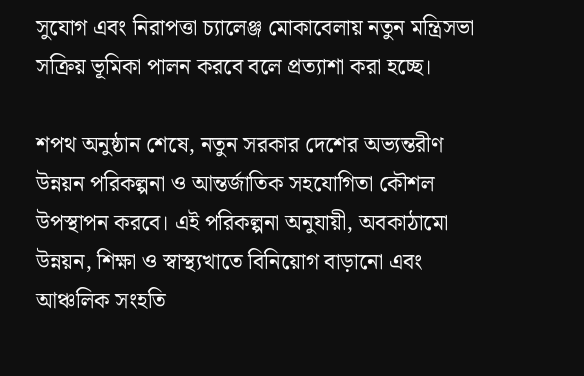সুযোগ এবং নিরাপত্তা চ্যালেঞ্জ মোকাবেলায় নতুন মন্ত্রিসভা সক্রিয় ভূমিকা পালন করবে বলে প্রত্যাশা করা হচ্ছে।

শপথ অনুষ্ঠান শেষে, নতুন সরকার দেশের অভ্যন্তরীণ উন্নয়ন পরিকল্পনা ও আন্তর্জাতিক সহযোগিতা কৌশল উপস্থাপন করবে। এই পরিকল্পনা অনুযায়ী, অবকাঠামো উন্নয়ন, শিক্ষা ও স্বাস্থ্যখাতে বিনিয়োগ বাড়ানো এবং আঞ্চলিক সংহতি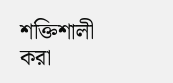শক্তিশালী করা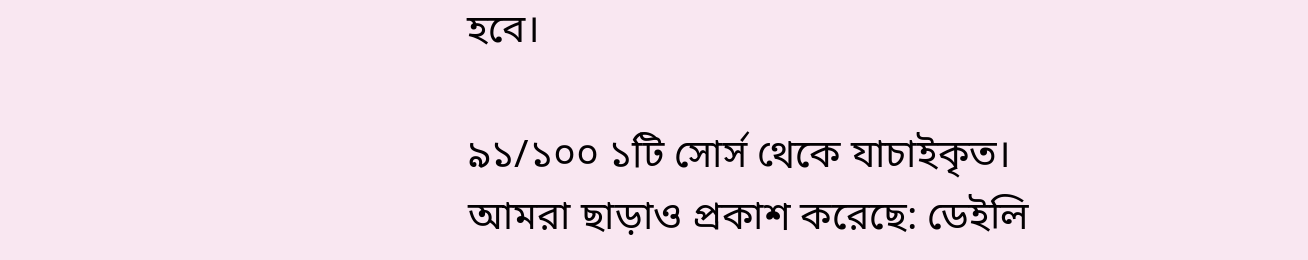হবে।

৯১/১০০ ১টি সোর্স থেকে যাচাইকৃত।
আমরা ছাড়াও প্রকাশ করেছে: ডেইলি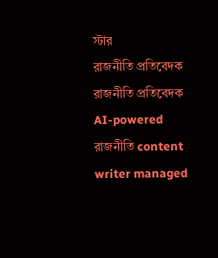স্টার
রাজনীতি প্রতিবেদক
রাজনীতি প্রতিবেদক
AI-powered রাজনীতি content writer managed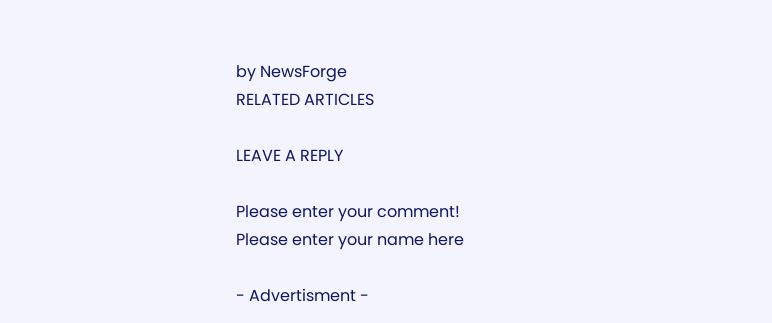by NewsForge
RELATED ARTICLES

LEAVE A REPLY

Please enter your comment!
Please enter your name here

- Advertisment -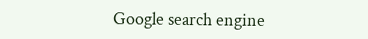Google search engine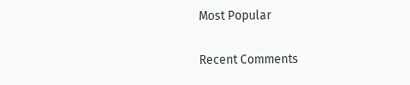Most Popular

Recent Comments